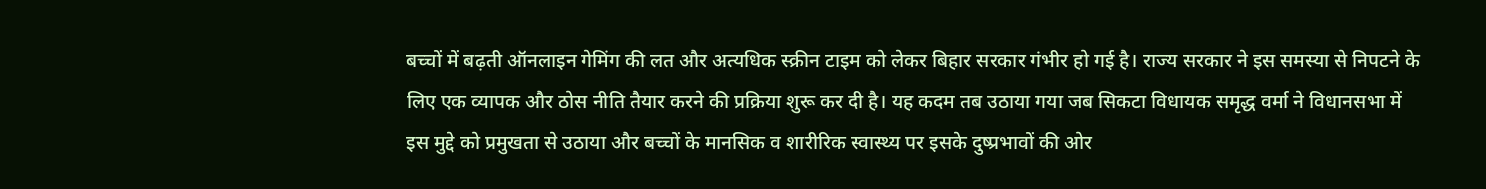बच्चों में बढ़ती ऑनलाइन गेमिंग की लत और अत्यधिक स्क्रीन टाइम को लेकर बिहार सरकार गंभीर हो गई है। राज्य सरकार ने इस समस्या से निपटने के लिए एक व्यापक और ठोस नीति तैयार करने की प्रक्रिया शुरू कर दी है। यह कदम तब उठाया गया जब सिकटा विधायक समृद्ध वर्मा ने विधानसभा में इस मुद्दे को प्रमुखता से उठाया और बच्चों के मानसिक व शारीरिक स्वास्थ्य पर इसके दुष्प्रभावों की ओर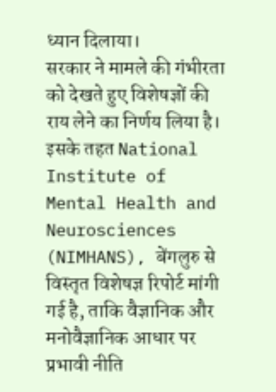ध्यान दिलाया।
सरकार ने मामले की गंभीरता को देखते हुए विशेषज्ञों की राय लेने का निर्णय लिया है। इसके तहत National Institute of Mental Health and Neurosciences (NIMHANS), बेंगलुरु से विस्तृत विशेषज्ञ रिपोर्ट मांगी गई है, ताकि वैज्ञानिक और मनोवैज्ञानिक आधार पर प्रभावी नीति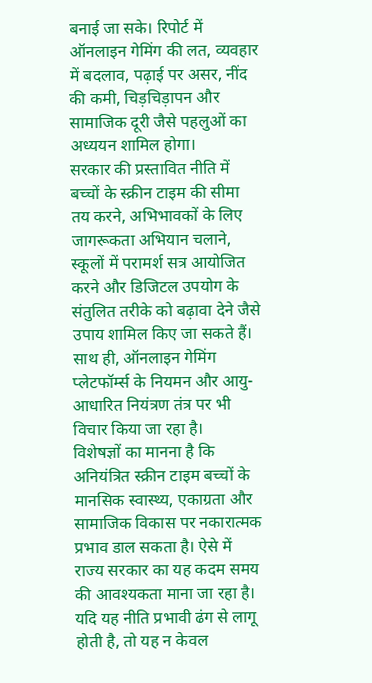बनाई जा सके। रिपोर्ट में ऑनलाइन गेमिंग की लत, व्यवहार में बदलाव, पढ़ाई पर असर, नींद की कमी, चिड़चिड़ापन और सामाजिक दूरी जैसे पहलुओं का अध्ययन शामिल होगा।
सरकार की प्रस्तावित नीति में बच्चों के स्क्रीन टाइम की सीमा तय करने, अभिभावकों के लिए जागरूकता अभियान चलाने, स्कूलों में परामर्श सत्र आयोजित करने और डिजिटल उपयोग के संतुलित तरीके को बढ़ावा देने जैसे उपाय शामिल किए जा सकते हैं। साथ ही, ऑनलाइन गेमिंग प्लेटफॉर्म्स के नियमन और आयु-आधारित नियंत्रण तंत्र पर भी विचार किया जा रहा है।
विशेषज्ञों का मानना है कि अनियंत्रित स्क्रीन टाइम बच्चों के मानसिक स्वास्थ्य, एकाग्रता और सामाजिक विकास पर नकारात्मक प्रभाव डाल सकता है। ऐसे में राज्य सरकार का यह कदम समय की आवश्यकता माना जा रहा है।
यदि यह नीति प्रभावी ढंग से लागू होती है, तो यह न केवल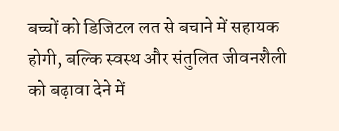बच्चों को डिजिटल लत से बचाने में सहायक होगी, बल्कि स्वस्थ और संतुलित जीवनशैली को बढ़ावा देने में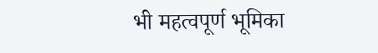भी महत्वपूर्ण भूमिका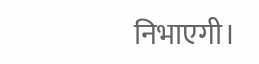निभाएगी।